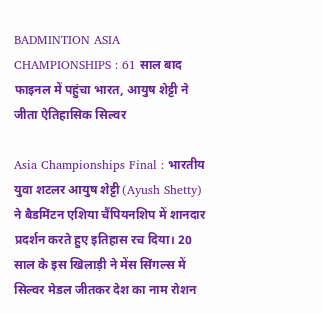BADMINTION ASIA CHAMPIONSHIPS : 61 साल बाद फाइनल में पहुंचा भारत, आयुष शेट्टी ने जीता ऐतिहासिक सिल्वर

Asia Championships Final : भारतीय युवा शटलर आयुष शेट्टी (Ayush Shetty) ने बैडमिंटन एशिया चैंपियनशिप में शानदार प्रदर्शन करते हुए इतिहास रच दिया। 20 साल के इस खिलाड़ी ने मेंस सिंगल्स में सिल्वर मेडल जीतकर देश का नाम रोशन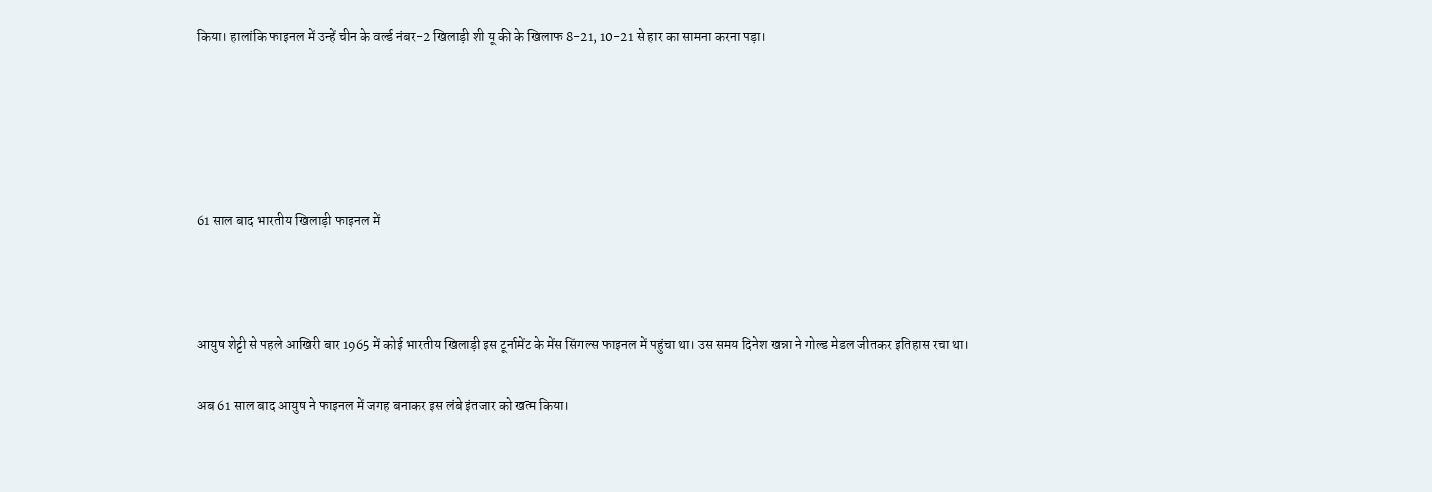किया। हालांकि फाइनल में उन्हें चीन के वर्ल्ड नंबर-2 खिलाड़ी शी यू की के खिलाफ 8-21, 10-21 से हार का सामना करना पड़ा।





61 साल बाद भारतीय खिलाड़ी फाइनल में



आयुष शेट्टी से पहले आखिरी बार 1965 में कोई भारतीय खिलाड़ी इस टूर्नामेंट के मेंस सिंगल्स फाइनल में पहुंचा था। उस समय दिनेश खन्ना ने गोल्ड मेडल जीतकर इतिहास रचा था।

अब 61 साल बाद आयुष ने फाइनल में जगह बनाकर इस लंबे इंतजार को खत्म किया।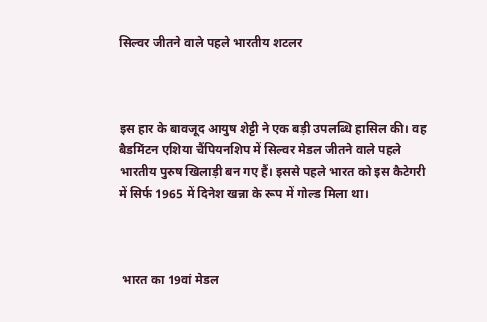सिल्वर जीतने वाले पहले भारतीय शटलर



इस हार के बावजूद आयुष शेट्टी ने एक बड़ी उपलब्धि हासिल की। वह बैडमिंटन एशिया चैंपियनशिप में सिल्वर मेडल जीतने वाले पहले भारतीय पुरुष खिलाड़ी बन गए हैं। इससे पहले भारत को इस कैटेगरी में सिर्फ 1965 में दिनेश खन्ना के रूप में गोल्ड मिला था।



 भारत का 19वां मेडल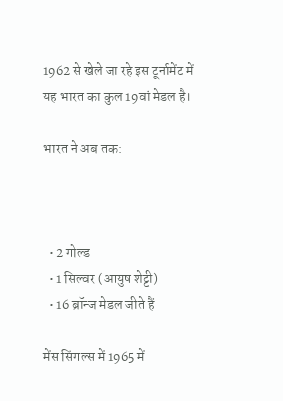1962 से खेले जा रहे इस टूर्नामेंट में यह भारत का कुल 19वां मेडल है।

भारत ने अब तक:



  • 2 गोल्ड
  • 1 सिल्वर (आयुष शेट्टी)
  • 16 ब्रॉन्ज मेडल जीते हैं

मेंस सिंगल्स में 1965 में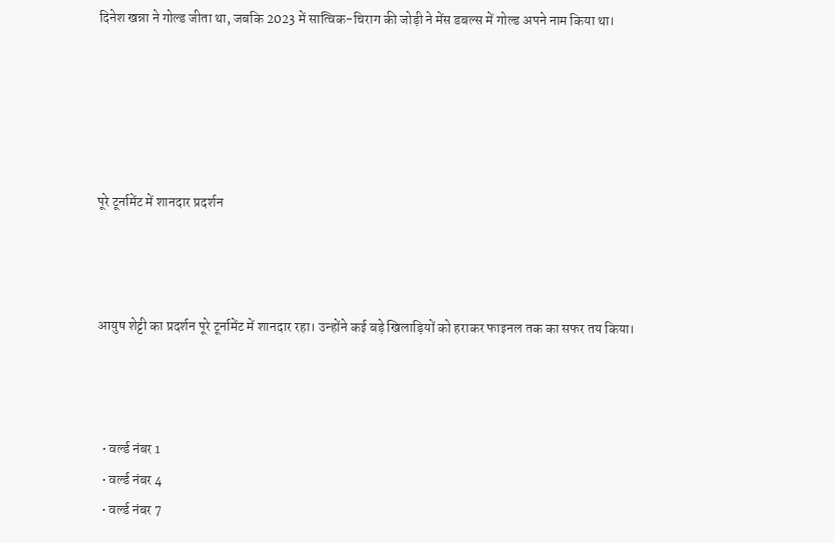दिनेश खन्ना ने गोल्ड जीता था, जबकि 2023 में सात्विक-चिराग की जोड़ी ने मेंस डबल्स में गोल्ड अपने नाम किया था।





पूरे टूर्नामेंट में शानदार प्रदर्शन



आयुष शेट्टी का प्रदर्शन पूरे टूर्नामेंट में शानदार रहा। उन्होंने कई बड़े खिलाड़ियों को हराकर फाइनल तक का सफर तय किया।



  • वर्ल्ड नंबर 1
  • वर्ल्ड नंबर 4
  • वर्ल्ड नंबर 7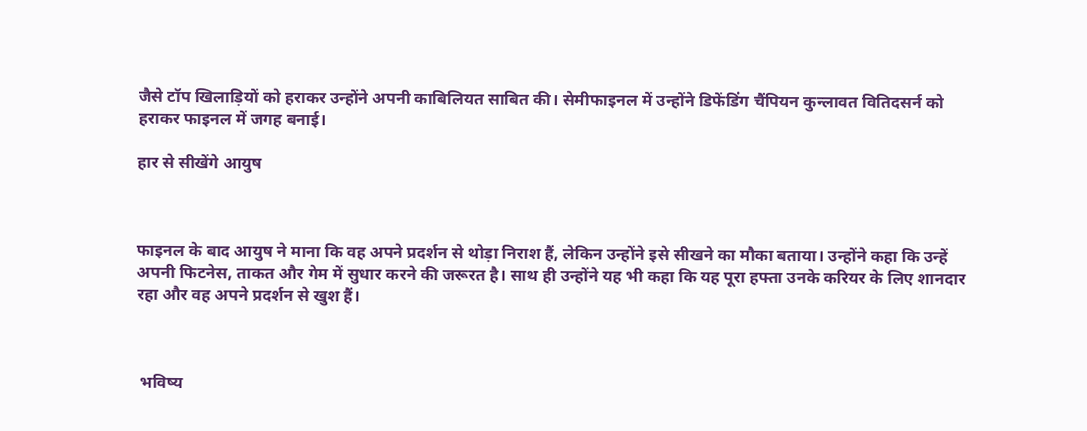जैसे टॉप खिलाड़ियों को हराकर उन्होंने अपनी काबिलियत साबित की। सेमीफाइनल में उन्होंने डिफेंडिंग चैंपियन कुन्लावत वितिदसर्न को हराकर फाइनल में जगह बनाई।

हार से सीखेंगे आयुष



फाइनल के बाद आयुष ने माना कि वह अपने प्रदर्शन से थोड़ा निराश हैं, लेकिन उन्होंने इसे सीखने का मौका बताया। उन्होंने कहा कि उन्हें अपनी फिटनेस, ताकत और गेम में सुधार करने की जरूरत है। साथ ही उन्होंने यह भी कहा कि यह पूरा हफ्ता उनके करियर के लिए शानदार रहा और वह अपने प्रदर्शन से खुश हैं।



 भविष्य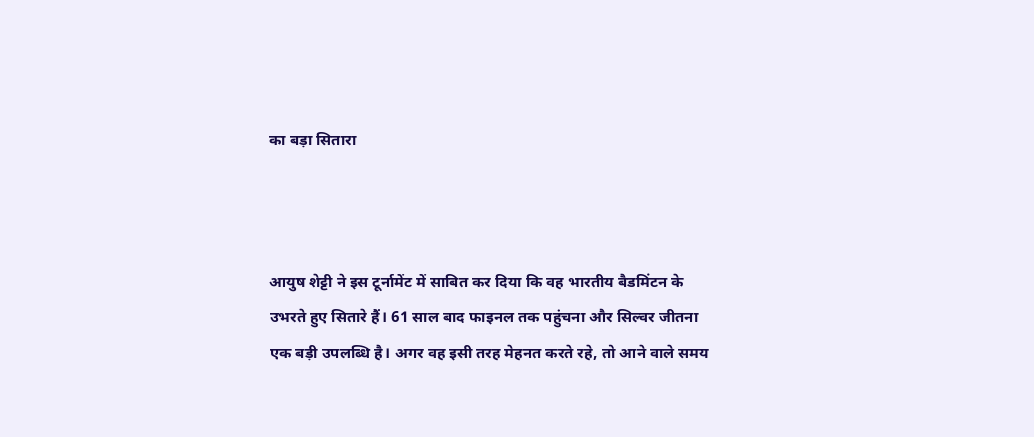का बड़ा सितारा



आयुष शेट्टी ने इस टूर्नामेंट में साबित कर दिया कि वह भारतीय बैडमिंटन के उभरते हुए सितारे हैं। 61 साल बाद फाइनल तक पहुंचना और सिल्वर जीतना एक बड़ी उपलब्धि है। अगर वह इसी तरह मेहनत करते रहे, तो आने वाले समय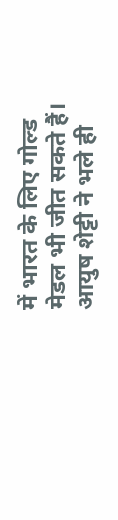में भारत के लिए गोल्ड मेडल भी जीत सकते हैं। आयुष शेट्टी ने भले ही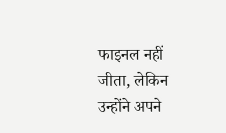फाइनल नहीं जीता, लेकिन उन्होंने अपने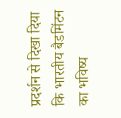प्रदर्शन से दिखा दिया कि भारतीय बैडमिंटन का भविष्य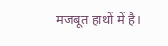मजबूत हाथों में है।